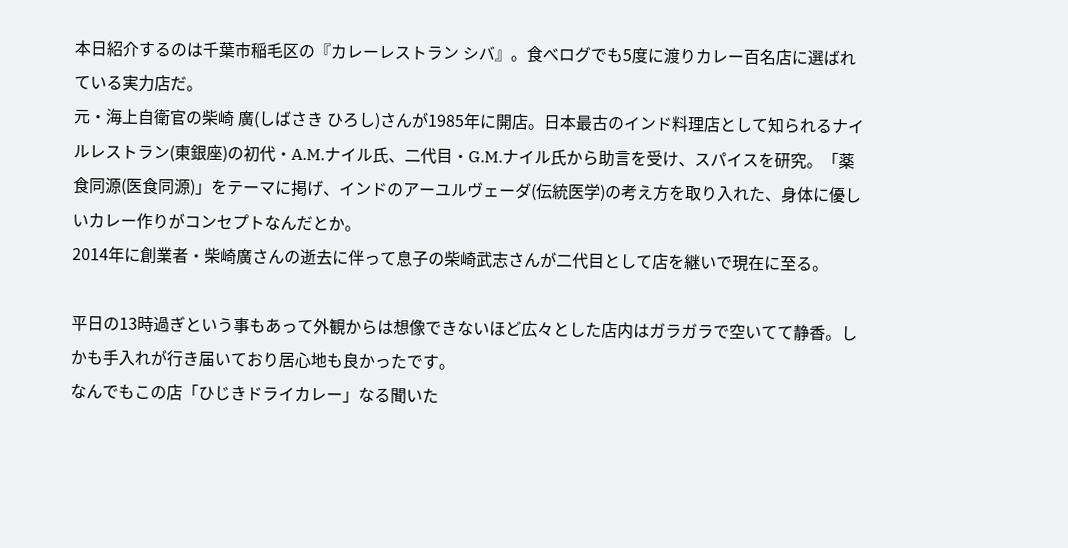本日紹介するのは千葉市稲毛区の『カレーレストラン シバ』。食べログでも5度に渡りカレー百名店に選ばれている実力店だ。
元・海上自衛官の柴崎 廣(しばさき ひろし)さんが1985年に開店。日本最古のインド料理店として知られるナイルレストラン(東銀座)の初代・A.M.ナイル氏、二代目・G.M.ナイル氏から助言を受け、スパイスを研究。「薬食同源(医食同源)」をテーマに掲げ、インドのアーユルヴェーダ(伝統医学)の考え方を取り入れた、身体に優しいカレー作りがコンセプトなんだとか。
2014年に創業者・柴崎廣さんの逝去に伴って息子の柴崎武志さんが二代目として店を継いで現在に至る。

平日の13時過ぎという事もあって外観からは想像できないほど広々とした店内はガラガラで空いてて静香。しかも手入れが行き届いており居心地も良かったです。
なんでもこの店「ひじきドライカレー」なる聞いた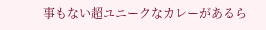事もない超ユニークなカレーがあるら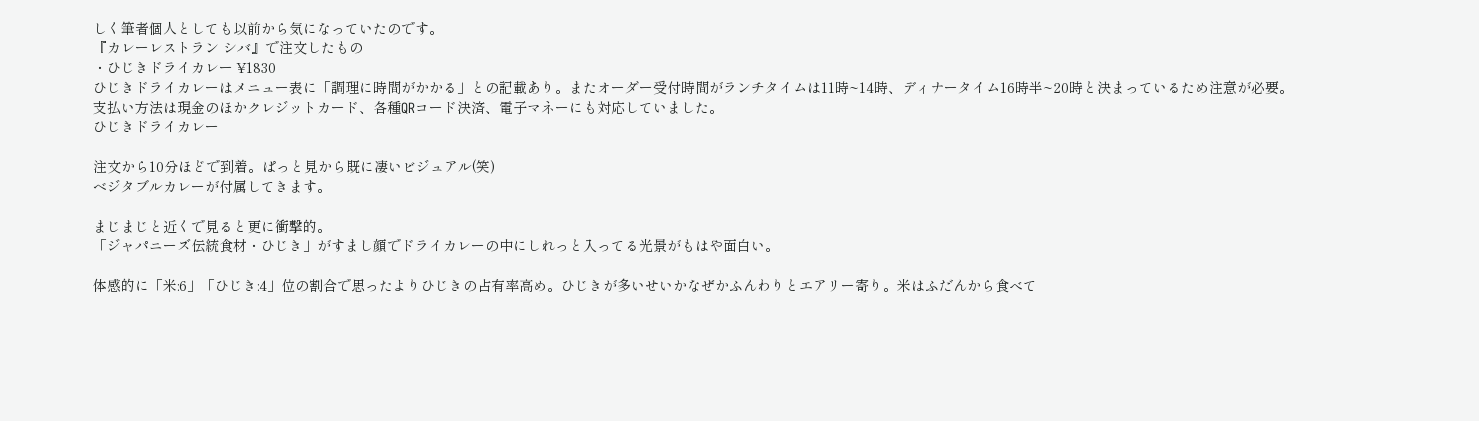しく筆者個人としても以前から気になっていたのです。
『カレーレストラン シバ』で注文したもの
・ひじきドライカレー ¥1830
ひじきドライカレーはメニュー表に「調理に時間がかかる」との記載あり。またオーダー受付時間がランチタイムは11時~14時、ディナータイム16時半~20時と決まっているため注意が必要。
支払い方法は現金のほかクレジットカード、各種QRコード決済、電子マネーにも対応していました。
ひじきドライカレー

注文から10分ほどで到着。ぱっと見から既に凄いビジュアル(笑)
ベジタブルカレーが付属してきます。

まじまじと近くで見ると更に衝撃的。
「ジャパニーズ伝統食材・ひじき」がすまし顔でドライカレーの中にしれっと入ってる光景がもはや面白い。

体感的に「米:6」「ひじき:4」位の割合で思ったよりひじきの占有率高め。ひじきが多いせいかなぜかふんわりとエアリー寄り。米はふだんから食べて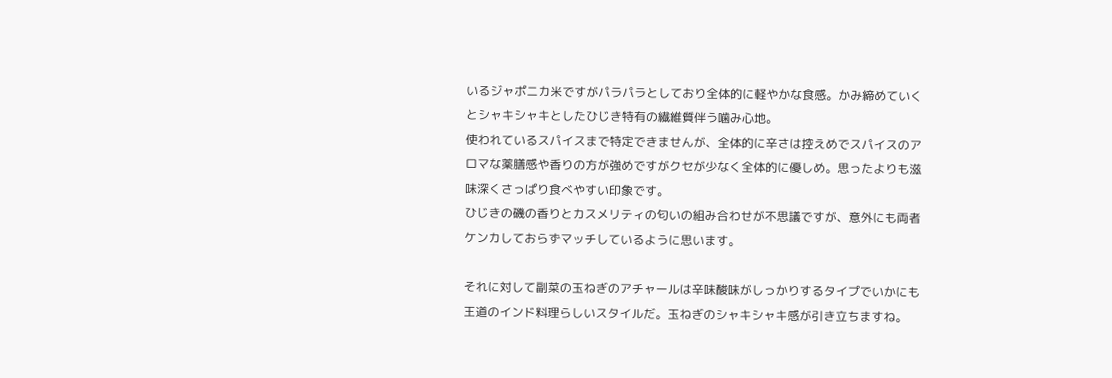いるジャポニカ米ですがパラパラとしており全体的に軽やかな食感。かみ締めていくとシャキシャキとしたひじき特有の繊維質伴う噛み心地。
使われているスパイスまで特定できませんが、全体的に辛さは控えめでスパイスのアロマな薬膳感や香りの方が強めですがクセが少なく全体的に優しめ。思ったよりも滋味深くさっぱり食べやすい印象です。
ひじきの磯の香りとカスメリティの匂いの組み合わせが不思議ですが、意外にも両者ケンカしておらずマッチしているように思います。

それに対して副菜の玉ねぎのアチャールは辛味酸味がしっかりするタイプでいかにも王道のインド料理らしいスタイルだ。玉ねぎのシャキシャキ感が引き立ちますね。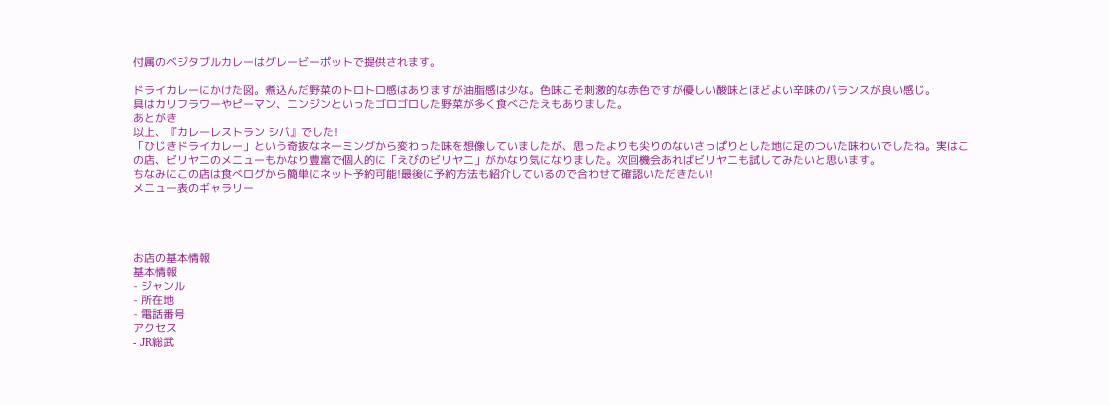付属のベジタブルカレーはグレービーポットで提供されます。

ドライカレーにかけた図。煮込んだ野菜のトロトロ感はありますが油脂感は少な。色味こそ刺激的な赤色ですが優しい酸味とほどよい辛味のバランスが良い感じ。
具はカリフラワーやピーマン、ニンジンといったゴロゴロした野菜が多く食べごたえもありました。
あとがき
以上、『カレーレストラン シバ』でした!
「ひじきドライカレー」という奇抜なネーミングから変わった味を想像していましたが、思ったよりも尖りのないさっぱりとした地に足のついた味わいでしたね。実はこの店、ビリヤニのメニューもかなり豊富で個人的に「えびのビリヤニ」がかなり気になりました。次回機会あればビリヤニも試してみたいと思います。
ちなみにこの店は食べログから簡単にネット予約可能!最後に予約方法も紹介しているので合わせて確認いただきたい!
メニュー表のギャラリー




お店の基本情報
基本情報
- ジャンル
- 所在地
- 電話番号
アクセス
- JR総武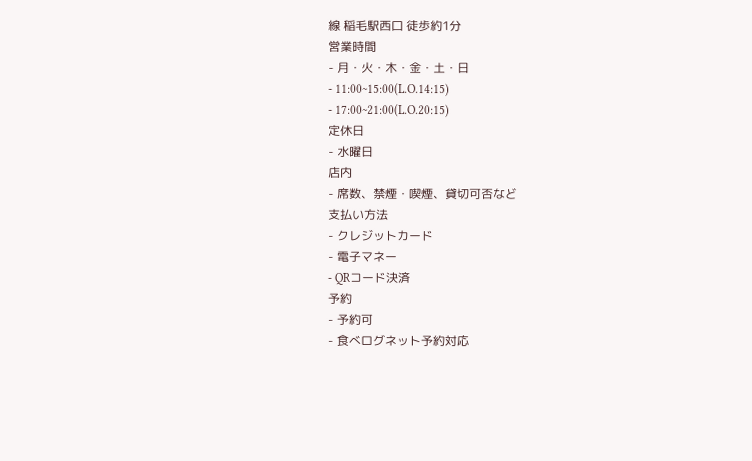線 稲毛駅西口 徒歩約1分
営業時間
- 月・火・木・金・土・日
- 11:00~15:00(L.O.14:15)
- 17:00~21:00(L.O.20:15)
定休日
- 水曜日
店内
- 席数、禁煙・喫煙、貸切可否など
支払い方法
- クレジットカード
- 電子マネー
- QRコード決済
予約
- 予約可
- 食べログネット予約対応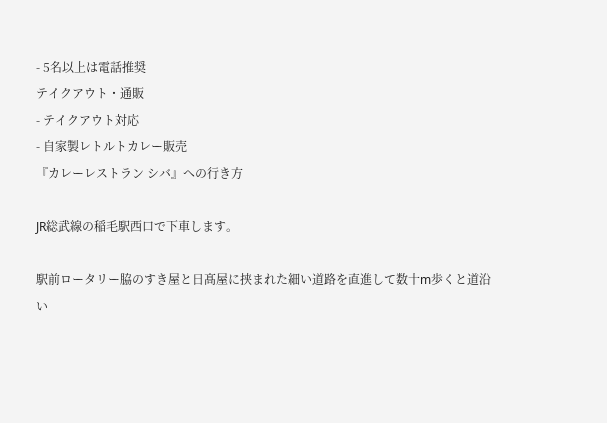- 5名以上は電話推奨
テイクアウト・通販
- テイクアウト対応
- 自家製レトルトカレー販売
『カレーレストラン シバ』への行き方

JR総武線の稲毛駅西口で下車します。

駅前ロータリー脇のすき屋と日髙屋に挟まれた細い道路を直進して数十m歩くと道沿い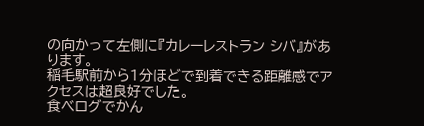の向かって左側に『カレーレストラン シバ』があります。
稲毛駅前から1分ほどで到着できる距離感でアクセスは超良好でした。
食べログでかん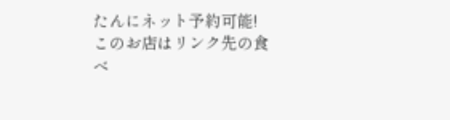たんにネット予約可能!
このお店はリンク先の食べ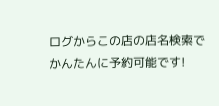ログからこの店の店名検索でかんたんに予約可能です!